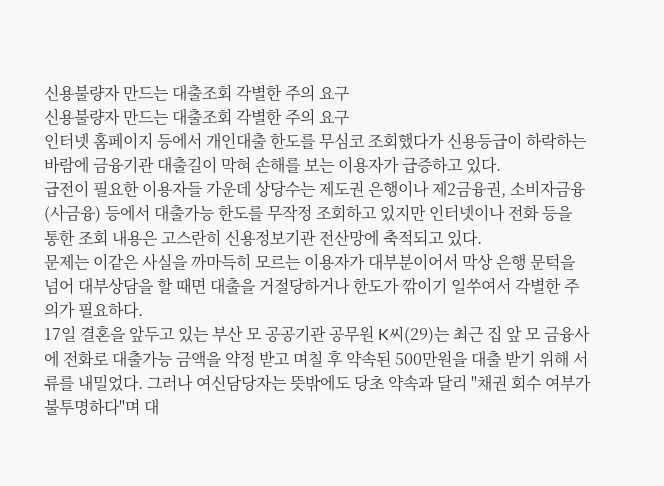신용불량자 만드는 대출조회 각별한 주의 요구
신용불량자 만드는 대출조회 각별한 주의 요구
인터넷 홈페이지 등에서 개인대출 한도를 무심코 조회했다가 신용등급이 하락하는 바람에 금융기관 대출길이 막혀 손해를 보는 이용자가 급증하고 있다.
급전이 필요한 이용자들 가운데 상당수는 제도권 은행이나 제2금융권, 소비자금융(사금융) 등에서 대출가능 한도를 무작정 조회하고 있지만 인터넷이나 전화 등을 통한 조회 내용은 고스란히 신용정보기관 전산망에 축적되고 있다.
문제는 이같은 사실을 까마득히 모르는 이용자가 대부분이어서 막상 은행 문턱을 넘어 대부상담을 할 때면 대출을 거절당하거나 한도가 깎이기 일쑤여서 각별한 주의가 필요하다.
17일 결혼을 앞두고 있는 부산 모 공공기관 공무원 K씨(29)는 최근 집 앞 모 금융사에 전화로 대출가능 금액을 약정 받고 며칠 후 약속된 500만원을 대출 받기 위해 서류를 내밀었다. 그러나 여신담당자는 뜻밖에도 당초 약속과 달리 "채권 회수 여부가 불투명하다"며 대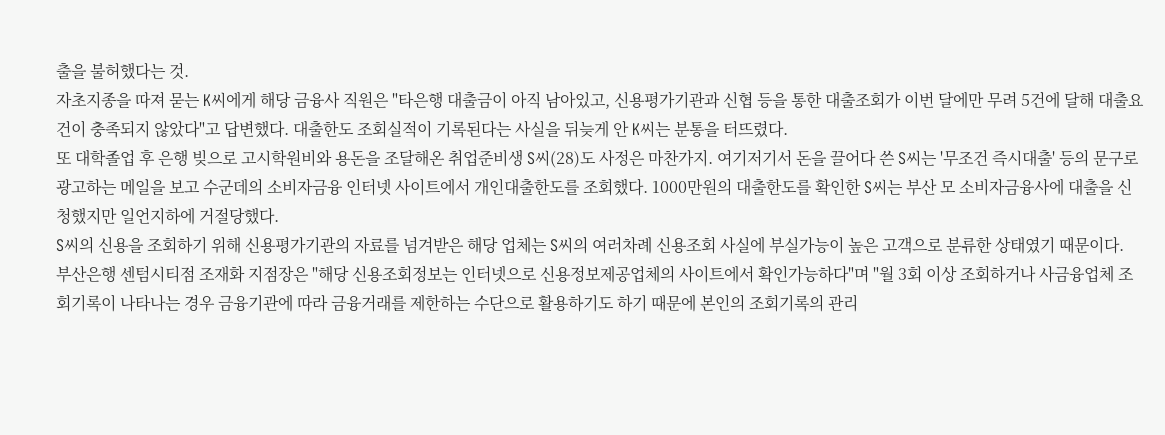출을 불허했다는 것.
자초지종을 따져 묻는 K씨에게 해당 금융사 직원은 "타은행 대출금이 아직 남아있고, 신용평가기관과 신협 등을 통한 대출조회가 이번 달에만 무려 5건에 달해 대출요건이 충족되지 않았다"고 답변했다. 대출한도 조회실적이 기록된다는 사실을 뒤늦게 안 K씨는 분통을 터뜨렸다.
또 대학졸업 후 은행 빚으로 고시학원비와 용돈을 조달해온 취업준비생 S씨(28)도 사정은 마찬가지. 여기저기서 돈을 끌어다 쓴 S씨는 '무조건 즉시대출' 등의 문구로 광고하는 메일을 보고 수군데의 소비자금융 인터넷 사이트에서 개인대출한도를 조회했다. 1000만원의 대출한도를 확인한 S씨는 부산 모 소비자금융사에 대출을 신청했지만 일언지하에 거절당했다.
S씨의 신용을 조회하기 위해 신용평가기관의 자료를 넘겨받은 해당 업체는 S씨의 여러차례 신용조회 사실에 부실가능이 높은 고객으로 분류한 상태였기 때문이다.
부산은행 센텀시티점 조재화 지점장은 "해당 신용조회정보는 인터넷으로 신용정보제공업체의 사이트에서 확인가능하다"며 "월 3회 이상 조회하거나 사금융업체 조회기록이 나타나는 경우 금융기관에 따라 금융거래를 제한하는 수단으로 활용하기도 하기 때문에 본인의 조회기록의 관리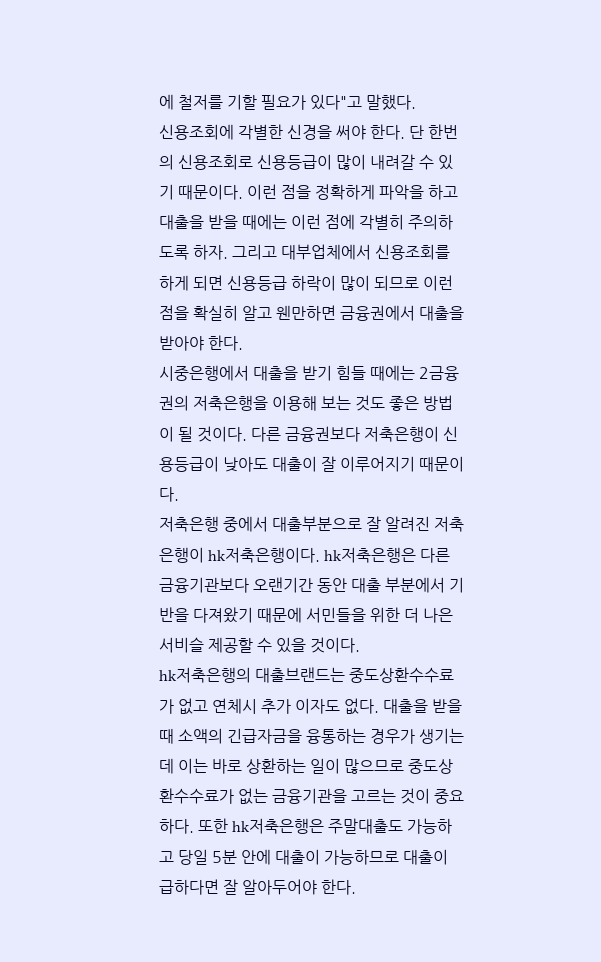에 철저를 기할 필요가 있다"고 말했다.
신용조회에 각별한 신경을 써야 한다. 단 한번의 신용조회로 신용등급이 많이 내려갈 수 있기 때문이다. 이런 점을 정확하게 파악을 하고 대출을 받을 때에는 이런 점에 각별히 주의하도록 하자. 그리고 대부업체에서 신용조회를 하게 되면 신용등급 하락이 많이 되므로 이런 점을 확실히 알고 웬만하면 금융권에서 대출을 받아야 한다.
시중은행에서 대출을 받기 힘들 때에는 2금융권의 저축은행을 이용해 보는 것도 좋은 방법이 될 것이다. 다른 금융권보다 저축은행이 신용등급이 낮아도 대출이 잘 이루어지기 때문이다.
저축은행 중에서 대출부분으로 잘 알려진 저축은행이 hk저축은행이다. hk저축은행은 다른 금융기관보다 오랜기간 동안 대출 부분에서 기반을 다져왔기 때문에 서민들을 위한 더 나은 서비슬 제공할 수 있을 것이다.
hk저축은행의 대출브랜드는 중도상환수수료가 없고 연체시 추가 이자도 없다. 대출을 받을 때 소액의 긴급자금을 융통하는 경우가 생기는데 이는 바로 상환하는 일이 많으므로 중도상환수수료가 없는 금융기관을 고르는 것이 중요하다. 또한 hk저축은행은 주말대출도 가능하고 당일 5분 안에 대출이 가능하므로 대출이 급하다면 잘 알아두어야 한다.